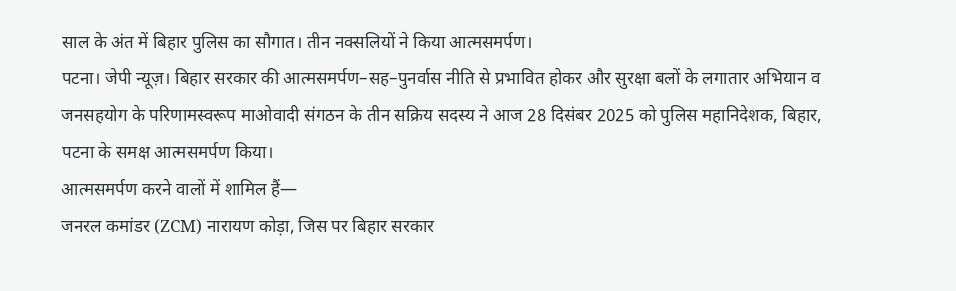साल के अंत में बिहार पुलिस का सौगात। तीन नक्सलियों ने किया आत्मसमर्पण।
पटना। जेपी न्यूज़। बिहार सरकार की आत्मसमर्पण–सह–पुनर्वास नीति से प्रभावित होकर और सुरक्षा बलों के लगातार अभियान व जनसहयोग के परिणामस्वरूप माओवादी संगठन के तीन सक्रिय सदस्य ने आज 28 दिसंबर 2025 को पुलिस महानिदेशक, बिहार, पटना के समक्ष आत्मसमर्पण किया।
आत्मसमर्पण करने वालों में शामिल हैं—
जनरल कमांडर (ZCM) नारायण कोड़ा, जिस पर बिहार सरकार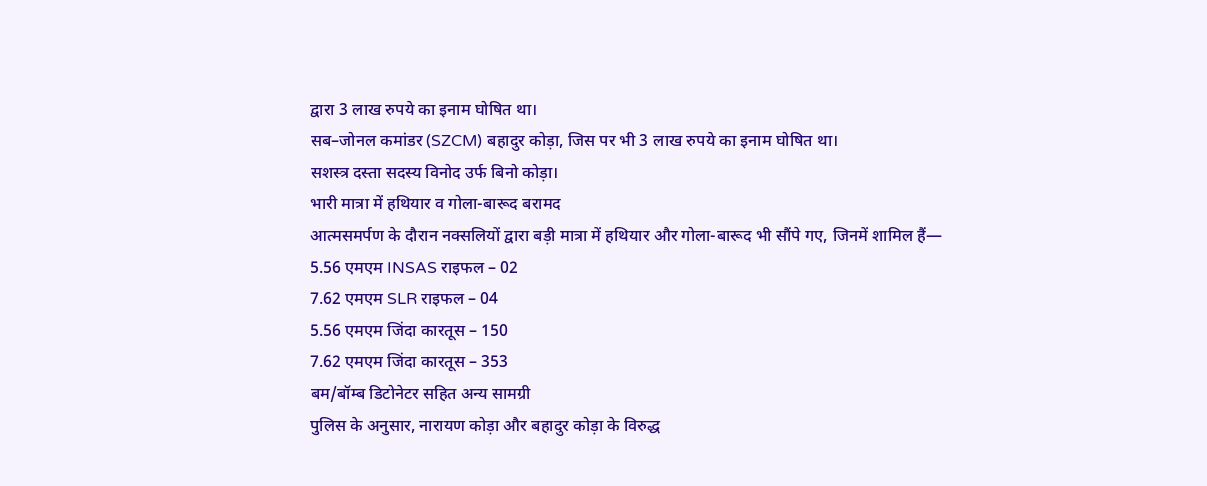द्वारा 3 लाख रुपये का इनाम घोषित था।
सब–जोनल कमांडर (SZCM) बहादुर कोड़ा, जिस पर भी 3 लाख रुपये का इनाम घोषित था।
सशस्त्र दस्ता सदस्य विनोद उर्फ बिनो कोड़ा।
भारी मात्रा में हथियार व गोला-बारूद बरामद
आत्मसमर्पण के दौरान नक्सलियों द्वारा बड़ी मात्रा में हथियार और गोला-बारूद भी सौंपे गए, जिनमें शामिल हैं—
5.56 एमएम INSAS राइफल – 02
7.62 एमएम SLR राइफल – 04
5.56 एमएम जिंदा कारतूस – 150
7.62 एमएम जिंदा कारतूस – 353
बम/बॉम्ब डिटोनेटर सहित अन्य सामग्री
पुलिस के अनुसार, नारायण कोड़ा और बहादुर कोड़ा के विरुद्ध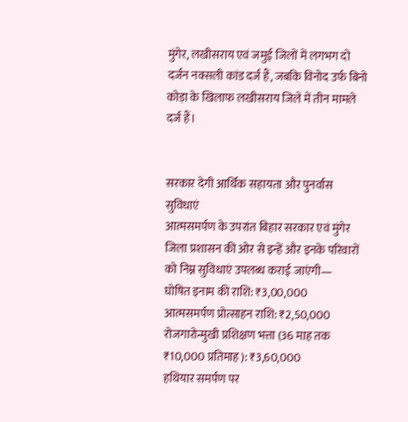मुंगेर, लखीसराय एवं जमुई जिलों में लगभग दो दर्जन नक्सली कांड दर्ज हैं, जबकि विनोद उर्फ बिनो कोड़ा के खिलाफ लखीसराय जिले में तीन मामले दर्ज हैं।


सरकार देगी आर्थिक सहायता और पुनर्वास सुविधाएं
आत्मसमर्पण के उपरांत बिहार सरकार एवं मुंगेर जिला प्रशासन की ओर से इन्हें और इनके परिवारों को निम्न सुविधाएं उपलब्ध कराई जाएंगी—
घोषित इनाम की राशि: ₹3,00,000
आत्मसमर्पण प्रोत्साहन राशि: ₹2,50,000
रोजगारोन्मुखी प्रशिक्षण भत्ता (36 माह तक ₹10,000 प्रतिमाह): ₹3,60,000
हथियार समर्पण पर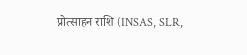प्रोत्साहन राशि (INSAS, SLR,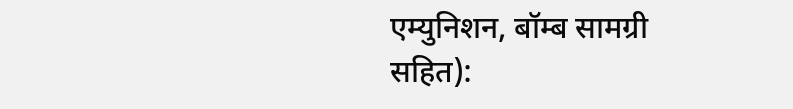एम्युनिशन, बॉम्ब सामग्री सहित):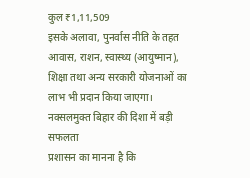कुल ₹1,11,509
इसके अलावा, पुनर्वास नीति के तहत आवास, राशन, स्वास्थ्य (आयुष्मान), शिक्षा तथा अन्य सरकारी योजनाओं का लाभ भी प्रदान किया जाएगा।
नक्सलमुक्त बिहार की दिशा में बड़ी सफलता
प्रशासन का मानना है कि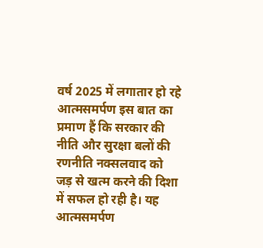वर्ष 2025 में लगातार हो रहे आत्मसमर्पण इस बात का प्रमाण हैं कि सरकार की नीति और सुरक्षा बलों की रणनीति नक्सलवाद को जड़ से खत्म करने की दिशा में सफल हो रही है। यह आत्मसमर्पण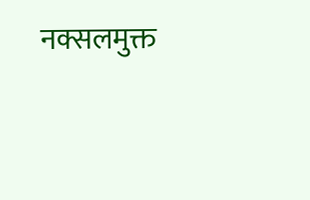नक्सलमुक्त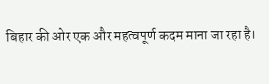बिहार की ओर एक और महत्वपूर्ण कदम माना जा रहा है।